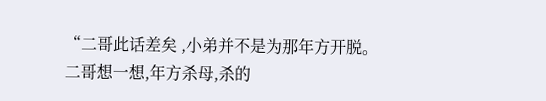“二哥此话差矣 ,小弟并不是为那年方开脱。
二哥想一想,年方杀母,杀的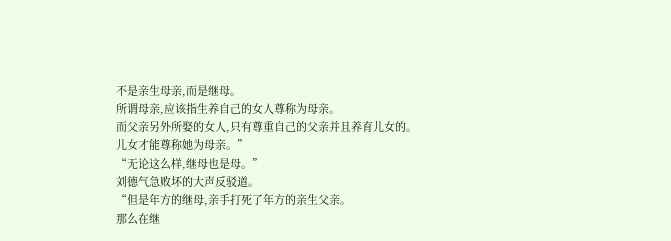不是亲生母亲,而是继母。
所谓母亲,应该指生养自己的女人尊称为母亲。
而父亲另外所娶的女人,只有尊重自己的父亲并且养育儿女的。
儿女才能尊称她为母亲。”
“无论这么样,继母也是母。”
刘德气急败坏的大声反驳道。
“但是年方的继母,亲手打死了年方的亲生父亲。
那么在继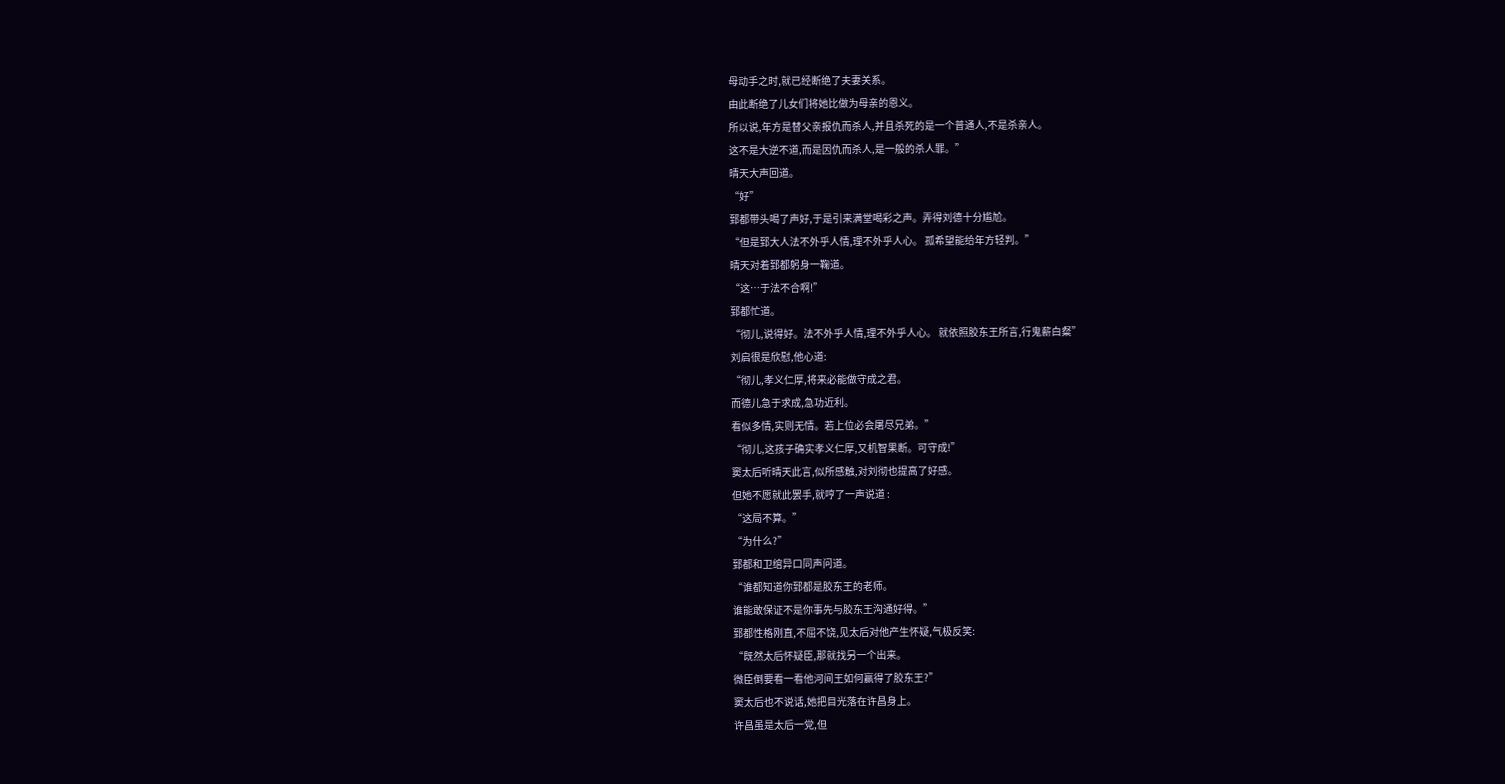母动手之时,就已经断绝了夫妻关系。
由此断绝了儿女们将她比做为母亲的恩义。
所以说,年方是替父亲报仇而杀人,并且杀死的是一个普通人,不是杀亲人。
这不是大逆不道,而是因仇而杀人,是一般的杀人罪。”
晴天大声回道。
“好”
郅都带头喝了声好,于是引来满堂喝彩之声。弄得刘德十分尴尬。
“但是郅大人法不外乎人情,理不外乎人心。 孤希望能给年方轻判。”
晴天对着郅都躬身一鞠道。
“这…于法不合啊!”
郅都忙道。
“彻儿,说得好。法不外乎人情,理不外乎人心。 就依照胶东王所言,行鬼薪白粲”
刘启很是欣慰,他心道:
“彻儿,孝义仁厚,将来必能做守成之君。
而德儿急于求成,急功近利。
看似多情,实则无情。若上位必会屠尽兄弟。”
“彻儿,这孩子确实孝义仁厚,又机智果断。可守成!”
窦太后听晴天此言,似所感触,对刘彻也提高了好感。
但她不愿就此罢手,就哼了一声说道 :
“这局不算。”
“为什么?”
郅都和卫绾异口同声问道。
“谁都知道你郅都是胶东王的老师。
谁能敢保证不是你事先与胶东王沟通好得。”
郅都性格刚直,不屈不饶,见太后对他产生怀疑,气极反笑:
“既然太后怀疑臣,那就找另一个出来。
微臣倒要看一看他河间王如何赢得了胶东王?”
窦太后也不说话,她把目光落在许昌身上。
许昌虽是太后一党,但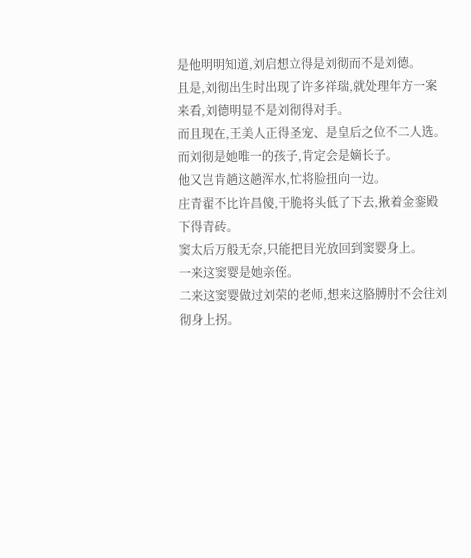是他明明知道,刘启想立得是刘彻而不是刘德。
且是,刘彻出生时出现了许多祥瑞,就处理年方一案来看,刘德明显不是刘彻得对手。
而且现在,王美人正得圣宠、是皇后之位不二人选。
而刘彻是她唯一的孩子,肯定会是嫡长子。
他又岂肯趟这趟浑水,忙将脸扭向一边。
庄青翟不比许昌傻,干脆将头低了下去,揪着金銮殿下得青砖。
窦太后万般无奈,只能把目光放回到窦婴身上。
一来这窦婴是她亲侄。
二来这窦婴做过刘荣的老师,想来这胳膊肘不会往刘彻身上拐。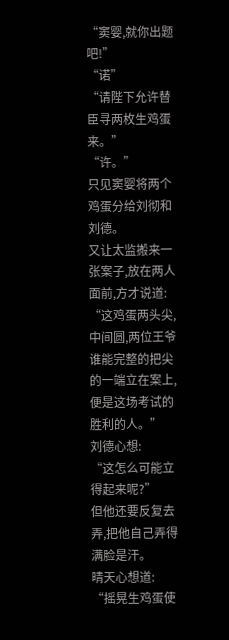“窦婴,就你出题吧!”
“诺”
“请陛下允许替臣寻两枚生鸡蛋来。”
“许。”
只见窦婴将两个鸡蛋分给刘彻和刘德。
又让太监搬来一张案子,放在两人面前,方才说道:
“这鸡蛋两头尖,中间圆,两位王爷谁能完整的把尖的一端立在案上,便是这场考试的胜利的人。”
刘德心想:
“这怎么可能立得起来呢?”
但他还要反复去弄,把他自己弄得满脸是汗。
晴天心想道:
“摇晃生鸡蛋使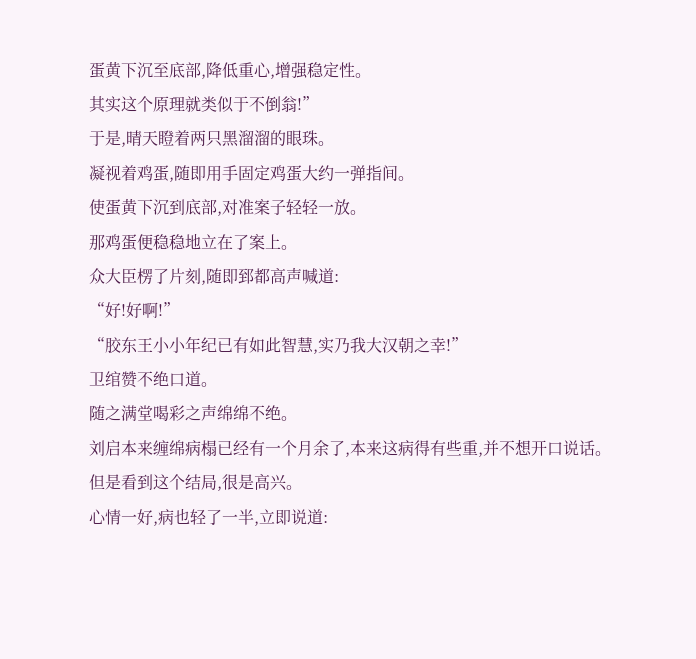蛋黄下沉至底部,降低重心,增强稳定性。
其实这个原理就类似于不倒翁!”
于是,晴天瞪着两只黑溜溜的眼珠。
凝视着鸡蛋,随即用手固定鸡蛋大约一弹指间。
使蛋黄下沉到底部,对准案子轻轻一放。
那鸡蛋便稳稳地立在了案上。
众大臣楞了片刻,随即郅都高声喊道:
“好!好啊!”
“胶东王小小年纪已有如此智慧,实乃我大汉朝之幸!”
卫绾赞不绝口道。
随之满堂喝彩之声绵绵不绝。
刘启本来缠绵病榻已经有一个月余了,本来这病得有些重,并不想开口说话。
但是看到这个结局,很是高兴。
心情一好,病也轻了一半,立即说道: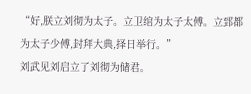“好,朕立刘彻为太子。立卫绾为太子太傅。立郅都为太子少傅,封拜大典,择日举行。”
刘武见刘启立了刘彻为储君。